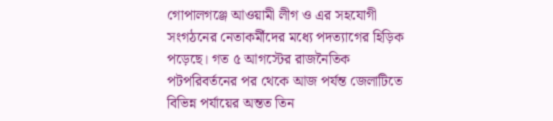গোপালগঞ্জে আওয়ামী লীগ ও এর সহযোগী সংগঠনের নেতাকর্মীদের মধ্যে পদত্যাগের হিড়িক পড়েছে। গত ৫ আগস্টের রাজনৈতিক পটপরিবর্তনের পর থেকে আজ পর্যন্ত জেলাটিতে বিভিন্ন পর্যায়ের অন্তত তিন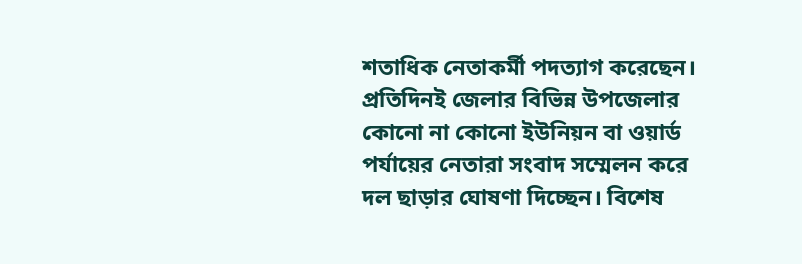শতাধিক নেতাকর্মী পদত্যাগ করেছেন। প্রতিদিনই জেলার বিভিন্ন উপজেলার কোনো না কোনো ইউনিয়ন বা ওয়ার্ড পর্যায়ের নেতারা সংবাদ সম্মেলন করে দল ছাড়ার ঘোষণা দিচ্ছেন। বিশেষ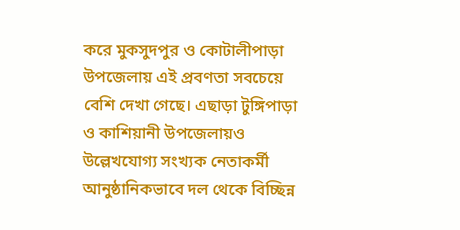করে মুকসুদপুর ও কোটালীপাড়া উপজেলায় এই প্রবণতা সবচেয়ে বেশি দেখা গেছে। এছাড়া টুঙ্গিপাড়া ও কাশিয়ানী উপজেলায়ও উল্লেখযোগ্য সংখ্যক নেতাকর্মী আনুষ্ঠানিকভাবে দল থেকে বিচ্ছিন্ন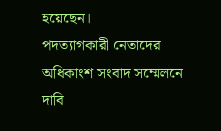হয়েছেন।
পদত্যাগকারী নেতাদের অধিকাংশ সংবাদ সম্মেলনে দাবি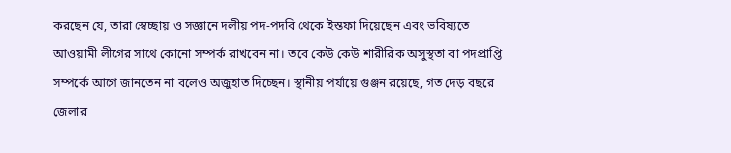করছেন যে, তারা স্বেচ্ছায় ও সজ্ঞানে দলীয় পদ-পদবি থেকে ইস্তফা দিয়েছেন এবং ভবিষ্যতে আওয়ামী লীগের সাথে কোনো সম্পর্ক রাখবেন না। তবে কেউ কেউ শারীরিক অসুস্থতা বা পদপ্রাপ্তি সম্পর্কে আগে জানতেন না বলেও অজুহাত দিচ্ছেন। স্থানীয় পর্যায়ে গুঞ্জন রয়েছে, গত দেড় বছরে জেলার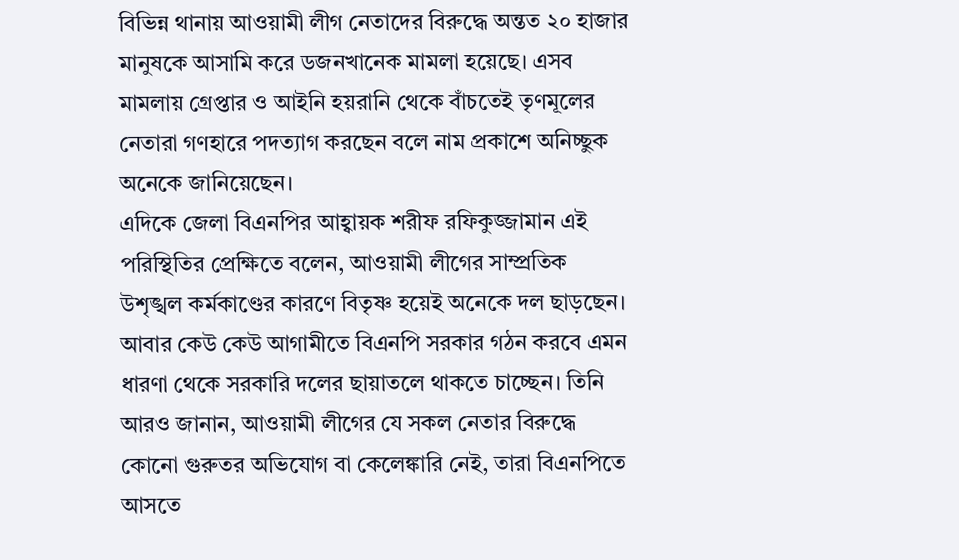বিভিন্ন থানায় আওয়ামী লীগ নেতাদের বিরুদ্ধে অন্তত ২০ হাজার মানুষকে আসামি করে ডজনখানেক মামলা হয়েছে। এসব মামলায় গ্রেপ্তার ও আইনি হয়রানি থেকে বাঁচতেই তৃণমূলের নেতারা গণহারে পদত্যাগ করছেন বলে নাম প্রকাশে অনিচ্ছুক অনেকে জানিয়েছেন।
এদিকে জেলা বিএনপির আহ্বায়ক শরীফ রফিকুজ্জামান এই পরিস্থিতির প্রেক্ষিতে বলেন, আওয়ামী লীগের সাম্প্রতিক উশৃঙ্খল কর্মকাণ্ডের কারণে বিতৃষ্ণ হয়েই অনেকে দল ছাড়ছেন। আবার কেউ কেউ আগামীতে বিএনপি সরকার গঠন করবে এমন ধারণা থেকে সরকারি দলের ছায়াতলে থাকতে চাচ্ছেন। তিনি আরও জানান, আওয়ামী লীগের যে সকল নেতার বিরুদ্ধে কোনো গুরুতর অভিযোগ বা কেলেঙ্কারি নেই, তারা বিএনপিতে আসতে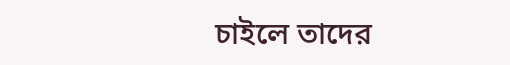চাইলে তাদের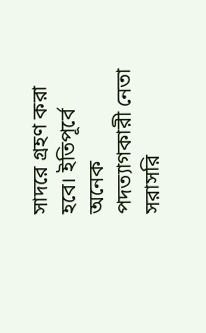সাদরে গ্রহণ করা হবে। ইতিপূর্বে অনেক পদত্যাগকারী নেতা সরাসরি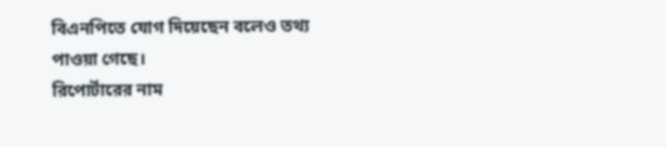বিএনপিতে যোগ দিয়েছেন বলেও তথ্য পাওয়া গেছে।
রিপোর্টারের নাম